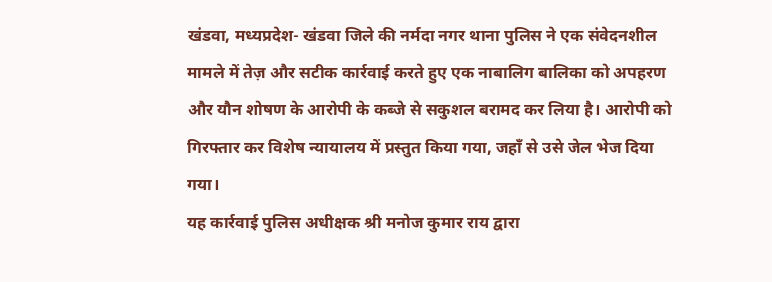खंडवा, मध्यप्रदेश- खंडवा जिले की नर्मदा नगर थाना पुलिस ने एक संवेदनशील मामले में तेज़ और सटीक कार्रवाई करते हुए एक नाबालिग बालिका को अपहरण और यौन शोषण के आरोपी के कब्जे से सकुशल बरामद कर लिया है। आरोपी को गिरफ्तार कर विशेष न्यायालय में प्रस्तुत किया गया, जहाँ से उसे जेल भेज दिया गया।
यह कार्रवाई पुलिस अधीक्षक श्री मनोज कुमार राय द्वारा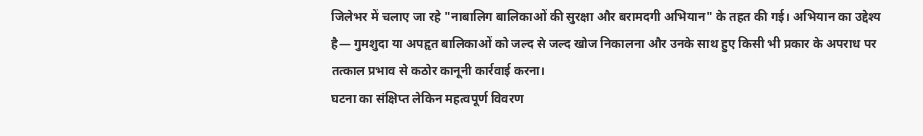जिलेभर में चलाए जा रहे "नाबालिग बालिकाओं की सुरक्षा और बरामदगी अभियान" के तहत की गई। अभियान का उद्देश्य है— गुमशुदा या अपहृत बालिकाओं को जल्द से जल्द खोज निकालना और उनके साथ हुए किसी भी प्रकार के अपराध पर तत्काल प्रभाव से कठोर कानूनी कार्रवाई करना।
घटना का संक्षिप्त लेकिन महत्वपूर्ण विवरण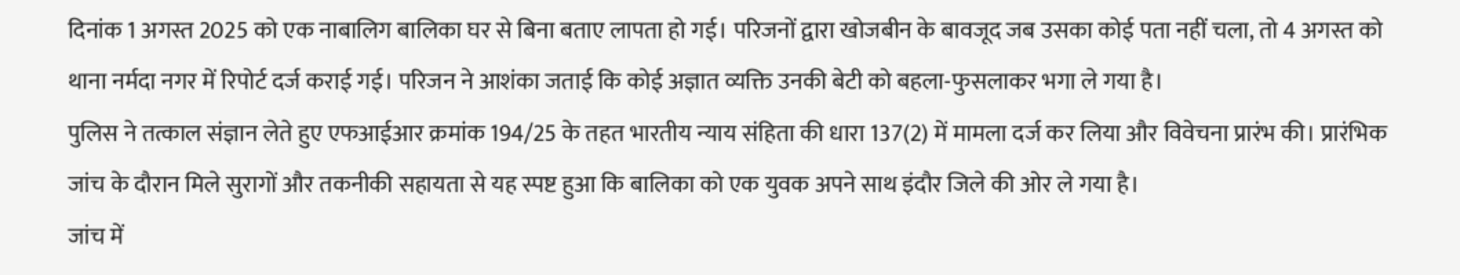दिनांक 1 अगस्त 2025 को एक नाबालिग बालिका घर से बिना बताए लापता हो गई। परिजनों द्वारा खोजबीन के बावजूद जब उसका कोई पता नहीं चला, तो 4 अगस्त को थाना नर्मदा नगर में रिपोर्ट दर्ज कराई गई। परिजन ने आशंका जताई कि कोई अज्ञात व्यक्ति उनकी बेटी को बहला-फुसलाकर भगा ले गया है।
पुलिस ने तत्काल संज्ञान लेते हुए एफआईआर क्रमांक 194/25 के तहत भारतीय न्याय संहिता की धारा 137(2) में मामला दर्ज कर लिया और विवेचना प्रारंभ की। प्रारंभिक जांच के दौरान मिले सुरागों और तकनीकी सहायता से यह स्पष्ट हुआ कि बालिका को एक युवक अपने साथ इंदौर जिले की ओर ले गया है।
जांच में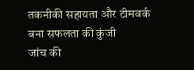तकनीकी सहायता और टीमवर्क बना सफलता की कुंजी
जांच की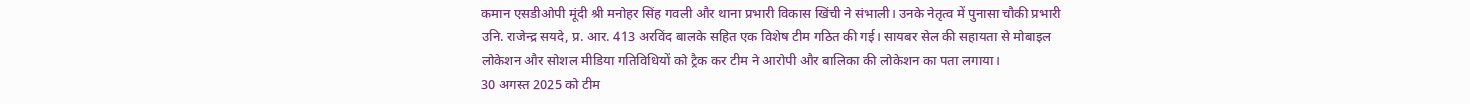कमान एसडीओपी मूंदी श्री मनोहर सिंह गवली और थाना प्रभारी विकास खिंची ने संभाली। उनके नेतृत्व में पुनासा चौकी प्रभारी उनि. राजेन्द्र सयदे, प्र. आर. 413 अरविंद बालके सहित एक विशेष टीम गठित की गई। सायबर सेल की सहायता से मोबाइल लोकेशन और सोशल मीडिया गतिविधियों को ट्रैक कर टीम ने आरोपी और बालिका की लोकेशन का पता लगाया।
30 अगस्त 2025 को टीम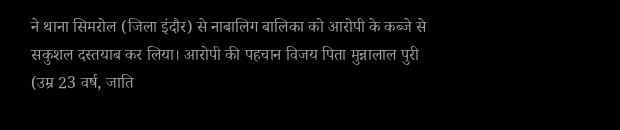ने थाना सिमरोल (जिला इंदौर) से नाबालिग बालिका को आरोपी के कब्जे से सकुशल दस्तयाब कर लिया। आरोपी की पहचान विजय पिता मुन्नालाल पुरी (उम्र 23 वर्ष, जाति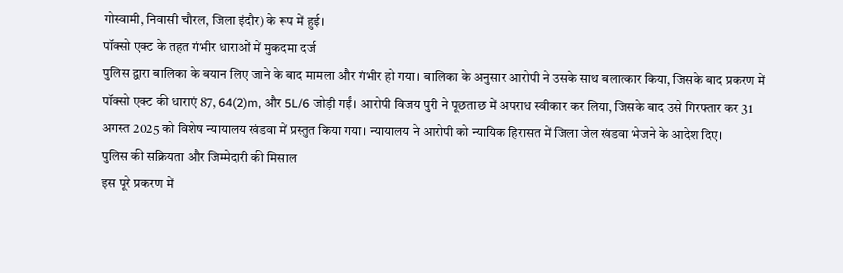गोस्वामी, निवासी चौरल, जिला इंदौर) के रूप में हुई।
पॉक्सो एक्ट के तहत गंभीर धाराओं में मुकदमा दर्ज
पुलिस द्वारा बालिका के बयान लिए जाने के बाद मामला और गंभीर हो गया। बालिका के अनुसार आरोपी ने उसके साथ बलात्कार किया, जिसके बाद प्रकरण में पॉक्सो एक्ट की धाराएं 87, 64(2)m, और 5L/6 जोड़ी गईं। आरोपी विजय पुरी ने पूछताछ में अपराध स्वीकार कर लिया, जिसके बाद उसे गिरफ्तार कर 31 अगस्त 2025 को विशेष न्यायालय खंडवा में प्रस्तुत किया गया। न्यायालय ने आरोपी को न्यायिक हिरासत में जिला जेल खंडवा भेजने के आदेश दिए।
पुलिस की सक्रियता और जिम्मेदारी की मिसाल
इस पूरे प्रकरण में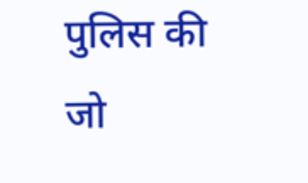पुलिस की जो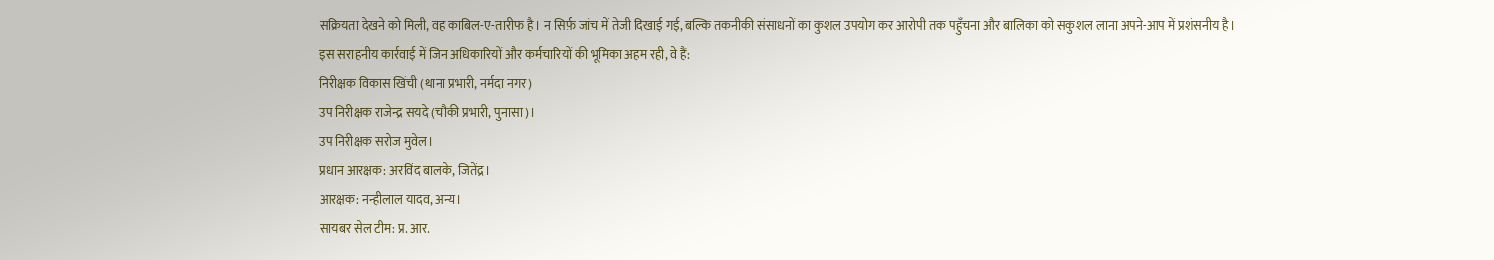सक्रियता देखने को मिली, वह काबिल-ए-तारीफ है। न सिर्फ़ जांच में तेजी दिखाई गई, बल्कि तकनीकी संसाधनों का कुशल उपयोग कर आरोपी तक पहुँचना और बालिका को सकुशल लाना अपने-आप में प्रशंसनीय है।
इस सराहनीय कार्रवाई में जिन अधिकारियों और कर्मचारियों की भूमिका अहम रही, वे हैं:
निरीक्षक विकास खिंची (थाना प्रभारी, नर्मदा नगर)
उप निरीक्षक राजेन्द्र सयदे (चौकी प्रभारी, पुनासा)।
उप निरीक्षक सरोज मुवेल।
प्रधान आरक्षक: अरविंद बालके, जितेंद्र।
आरक्षक: नन्हीलाल यादव, अन्य।
सायबर सेल टीम: प्र. आर.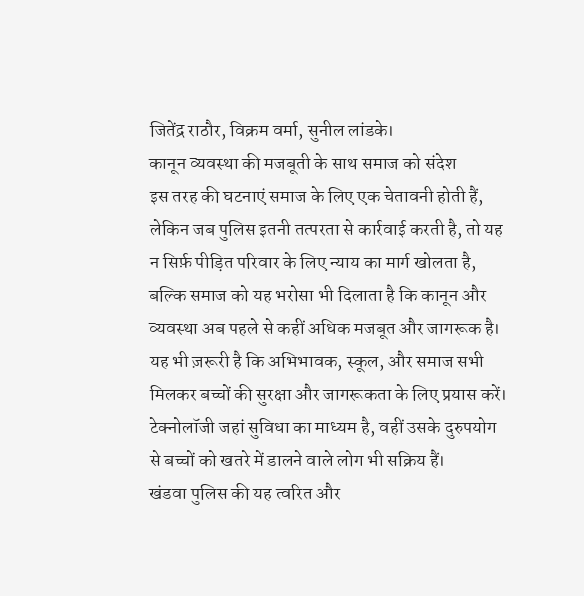जितेंद्र राठौर, विक्रम वर्मा, सुनील लांडके।
कानून व्यवस्था की मजबूती के साथ समाज को संदेश
इस तरह की घटनाएं समाज के लिए एक चेतावनी होती हैं, लेकिन जब पुलिस इतनी तत्परता से कार्रवाई करती है, तो यह न सिर्फ़ पीड़ित परिवार के लिए न्याय का मार्ग खोलता है, बल्कि समाज को यह भरोसा भी दिलाता है कि कानून और व्यवस्था अब पहले से कहीं अधिक मजबूत और जागरूक है।
यह भी ज़रूरी है कि अभिभावक, स्कूल, और समाज सभी मिलकर बच्चों की सुरक्षा और जागरूकता के लिए प्रयास करें। टेक्नोलॉजी जहां सुविधा का माध्यम है, वहीं उसके दुरुपयोग से बच्चों को खतरे में डालने वाले लोग भी सक्रिय हैं।
खंडवा पुलिस की यह त्वरित और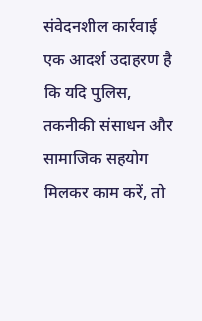संवेदनशील कार्रवाई एक आदर्श उदाहरण है कि यदि पुलिस, तकनीकी संसाधन और सामाजिक सहयोग मिलकर काम करें, तो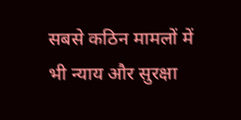सबसे कठिन मामलों में भी न्याय और सुरक्षा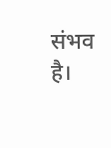संभव है।